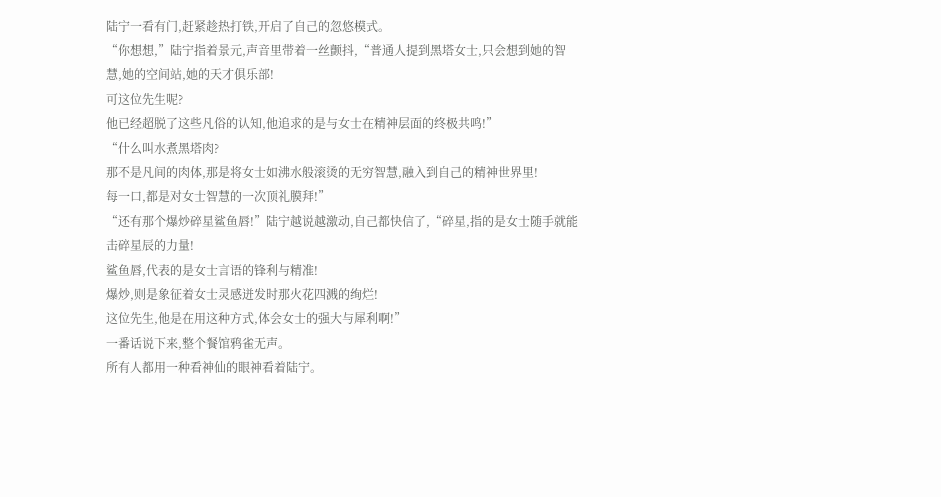陆宁一看有门,赶紧趁热打铁,开启了自己的忽悠模式。
“你想想,”陆宁指着景元,声音里带着一丝颤抖,“普通人提到黑塔女士,只会想到她的智慧,她的空间站,她的天才俱乐部!
可这位先生呢?
他已经超脱了这些凡俗的认知,他追求的是与女士在精神层面的终极共鸣!”
“什么叫水煮黑塔肉?
那不是凡间的肉体,那是将女士如沸水般滚烫的无穷智慧,融入到自己的精神世界里!
每一口,都是对女士智慧的一次顶礼膜拜!”
“还有那个爆炒碎星鲨鱼唇!”陆宁越说越激动,自己都快信了,“碎星,指的是女士随手就能击碎星辰的力量!
鲨鱼唇,代表的是女士言语的锋利与精准!
爆炒,则是象征着女士灵感迸发时那火花四溅的绚烂!
这位先生,他是在用这种方式,体会女士的强大与犀利啊!”
一番话说下来,整个餐馆鸦雀无声。
所有人都用一种看神仙的眼神看着陆宁。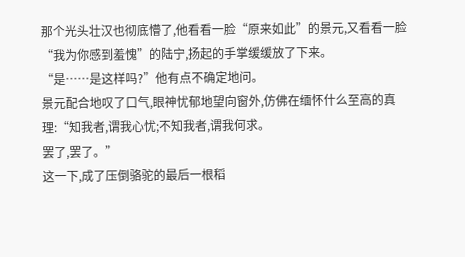那个光头壮汉也彻底懵了,他看看一脸“原来如此”的景元,又看看一脸“我为你感到羞愧”的陆宁,扬起的手掌缓缓放了下来。
“是……是这样吗?”他有点不确定地问。
景元配合地叹了口气,眼神忧郁地望向窗外,仿佛在缅怀什么至高的真理:“知我者,谓我心忧;不知我者,谓我何求。
罢了,罢了。”
这一下,成了压倒骆驼的最后一根稻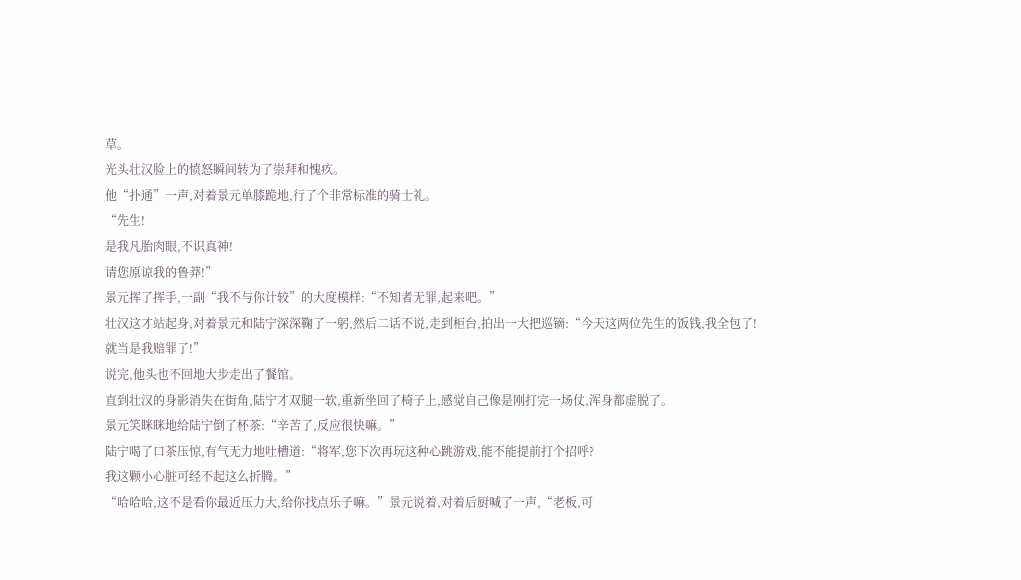草。
光头壮汉脸上的愤怒瞬间转为了崇拜和愧疚。
他“扑通”一声,对着景元单膝跪地,行了个非常标准的骑士礼。
“先生!
是我凡胎肉眼,不识真神!
请您原谅我的鲁莽!”
景元挥了挥手,一副“我不与你计较”的大度模样:“不知者无罪,起来吧。”
壮汉这才站起身,对着景元和陆宁深深鞠了一躬,然后二话不说,走到柜台,拍出一大把巡镝:“今天这两位先生的饭钱,我全包了!
就当是我赔罪了!”
说完,他头也不回地大步走出了餐馆。
直到壮汉的身影消失在街角,陆宁才双腿一软,重新坐回了椅子上,感觉自己像是刚打完一场仗,浑身都虚脱了。
景元笑眯眯地给陆宁倒了杯茶:“辛苦了,反应很快嘛。”
陆宁喝了口茶压惊,有气无力地吐槽道:“将军,您下次再玩这种心跳游戏,能不能提前打个招呼?
我这颗小心脏可经不起这么折腾。”
“哈哈哈,这不是看你最近压力大,给你找点乐子嘛。”景元说着,对着后厨喊了一声,“老板,可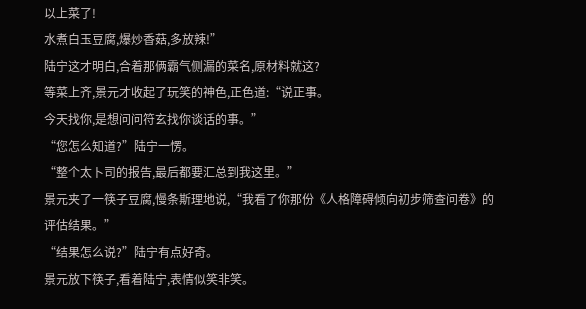以上菜了!
水煮白玉豆腐,爆炒香菇,多放辣!”
陆宁这才明白,合着那俩霸气侧漏的菜名,原材料就这?
等菜上齐,景元才收起了玩笑的神色,正色道:“说正事。
今天找你,是想问问符玄找你谈话的事。”
“您怎么知道?”陆宁一愣。
“整个太卜司的报告,最后都要汇总到我这里。”
景元夹了一筷子豆腐,慢条斯理地说,“我看了你那份《人格障碍倾向初步筛查问卷》的评估结果。”
“结果怎么说?”陆宁有点好奇。
景元放下筷子,看着陆宁,表情似笑非笑。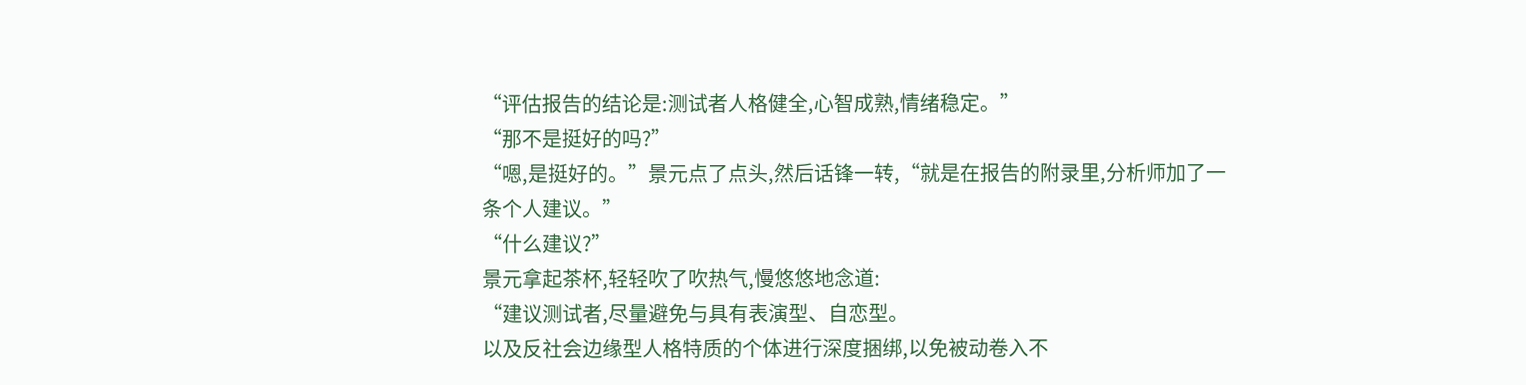“评估报告的结论是:测试者人格健全,心智成熟,情绪稳定。”
“那不是挺好的吗?”
“嗯,是挺好的。”景元点了点头,然后话锋一转,“就是在报告的附录里,分析师加了一条个人建议。”
“什么建议?”
景元拿起茶杯,轻轻吹了吹热气,慢悠悠地念道:
“建议测试者,尽量避免与具有表演型、自恋型。
以及反社会边缘型人格特质的个体进行深度捆绑,以免被动卷入不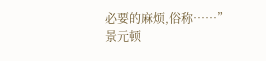必要的麻烦,俗称……”
景元顿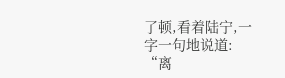了顿,看着陆宁,一字一句地说道:
“离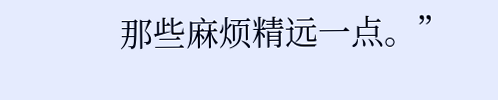那些麻烦精远一点。”